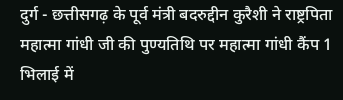दुर्ग - छत्तीसगढ़ के पूर्व मंत्री बदरुद्दीन कुरैशी ने राष्ट्रपिता महात्मा गांधी जी की पुण्यतिथि पर महात्मा गांधी कैंप 1 भिलाई में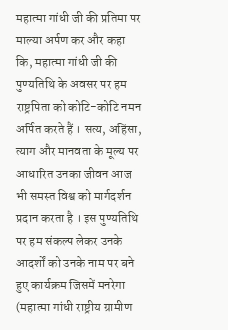महात्मा गांधी जी की प्रतिमा पर माल्या अर्पण कर और कहा कि, महात्मा गांधी जी की पुण्यतिथि के अवसर पर हम राष्ट्रपिता को कोटि-कोटि नमन अर्पित करते हैं । सत्य, अहिंसा, त्याग और मानवता के मूल्य पर आधारित उनका जीवन आज भी समस्त विश्व को मार्गदर्शन प्रदान करता है । इस पुण्यतिथि पर हम संकल्प लेकर उनके आदर्शों को उनके नाम पर बने हुए कार्यक्रम जिसमें मनरेगा (महात्मा गांधी राष्ट्रीय ग्रामीण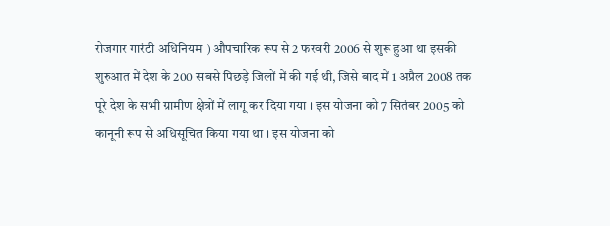रोजगार गारंटी अधिनियम ) औपचारिक रूप से 2 फरवरी 2006 से शुरू हुआ था इसकी शुरुआत में देश के 200 सबसे पिछड़े जिलों में की गई थी, जिसे बाद में 1 अप्रैल 2008 तक पूरे देश के सभी ग्रामीण क्षेत्रों में लागू कर दिया गया । इस योजना को 7 सितंबर 2005 को कानूनी रूप से अधिसूचित किया गया था । इस योजना को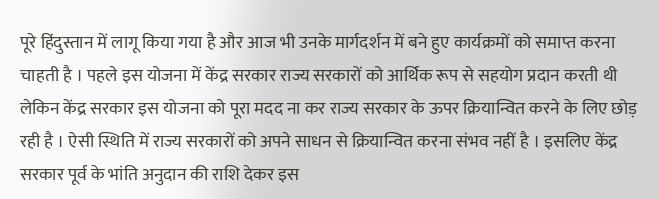पूरे हिंदुस्तान में लागू किया गया है और आज भी उनके मार्गदर्शन में बने हुए कार्यक्रमों को समाप्त करना चाहती है । पहले इस योजना में केंद्र सरकार राज्य सरकारों को आर्थिक रूप से सहयोग प्रदान करती थी लेकिन केंद्र सरकार इस योजना को पूरा मदद ना कर राज्य सरकार के ऊपर क्रियान्वित करने के लिए छोड़ रही है । ऐसी स्थिति में राज्य सरकारों को अपने साधन से क्रियान्वित करना संभव नहीं है । इसलिए केंद्र सरकार पूर्व के भांति अनुदान की राशि देकर इस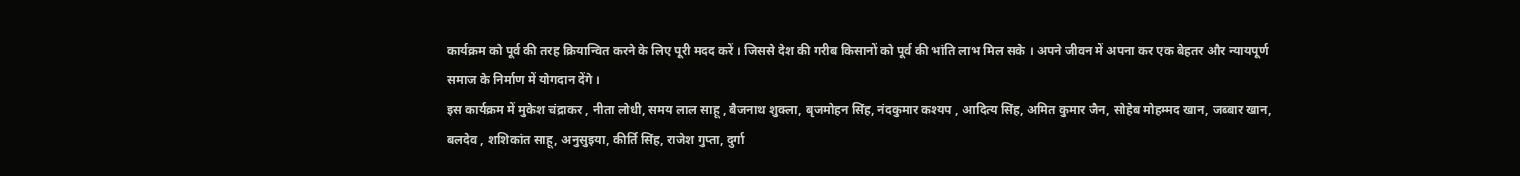कार्यक्रम को पूर्व की तरह क्रियान्वित करने के लिए पूरी मदद करें । जिससे देश की गरीब किसानों को पूर्व की भांति लाभ मिल सके । अपने जीवन में अपना कर एक बेहतर और न्यायपूर्ण समाज के निर्माण में योगदान देंगे ।
इस कार्यक्रम में मुकेश चंद्राकर , नीता लोधी, समय लाल साहू , बैजनाथ शुक्ला, बृजमोहन सिंह, नंदकुमार कश्यप , आदित्य सिंह, अमित कुमार जैन, सोहेब मोहम्मद खान, जब्बार खान, बलदेव , शशिकांत साहू, अनुसुइया, कीर्ति सिंह, राजेश गुप्ता, दुर्गा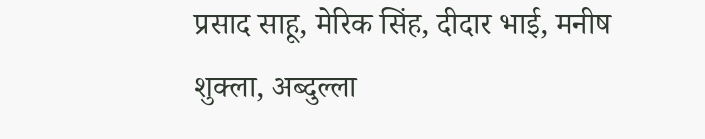प्रसाद साहू, मेरिक सिंह, दीदार भाई, मनीष शुक्ला, अब्दुल्ला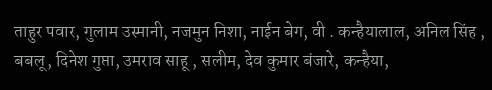ताहुर पवार, गुलाम उस्मानी, नजमुन निशा, नाईन बेग, वी . कन्हैयालाल, अनिल सिंह , बबलू, दिनेश गुप्ता, उमराव साहू , सलीम, देव कुमार बंजारे, कन्हैया,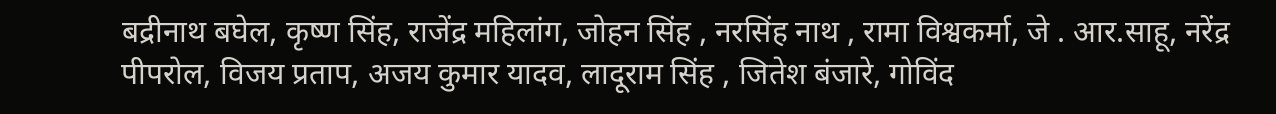बद्रीनाथ बघेल, कृष्ण सिंह, राजेंद्र महिलांग, जोहन सिंह , नरसिंह नाथ , रामा विश्वकर्मा, जे . आर.साहू, नरेंद्र पीपरोल, विजय प्रताप, अजय कुमार यादव, लादूराम सिंह , जितेश बंजारे, गोविंद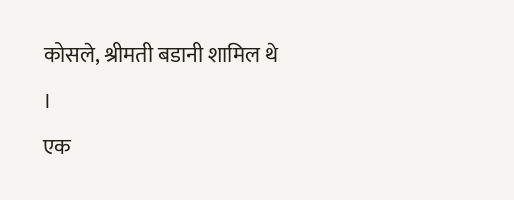कोसले, श्रीमती बडानी शामिल थे ।
एक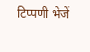टिप्पणी भेजें